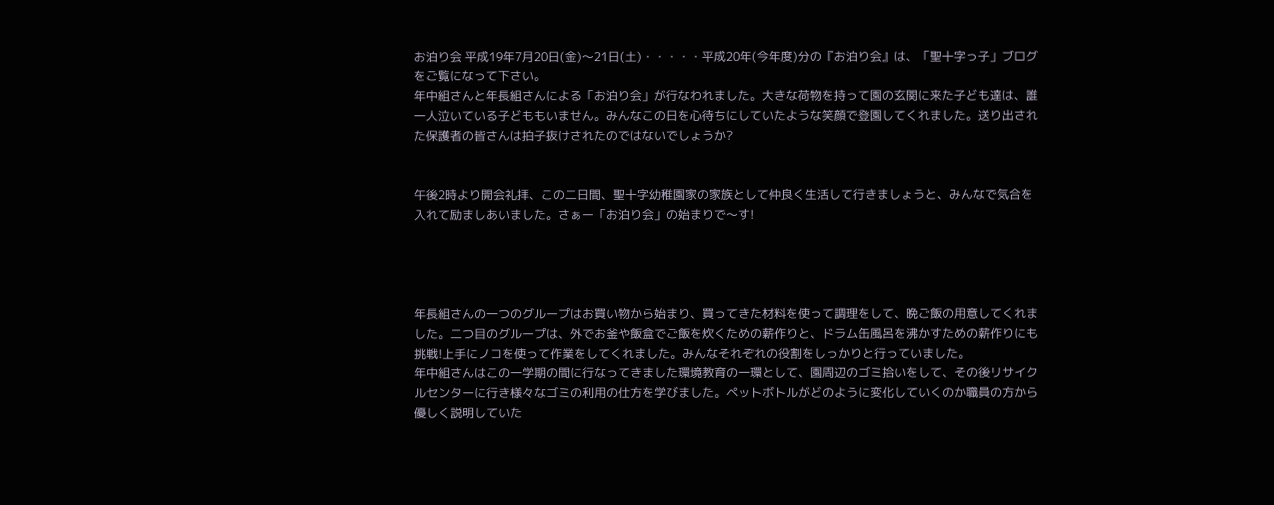お泊り会 平成19年7月20日(金)〜21日(土)・・・・・平成20年(今年度)分の『お泊り会』は、「聖十字っ子」ブログをご覧になって下さい。
年中組さんと年長組さんによる「お泊り会」が行なわれました。大きな荷物を持って園の玄関に来た子ども達は、誰一人泣いている子どももいません。みんなこの日を心待ちにしていたような笑顔で登園してくれました。送り出された保護者の皆さんは拍子抜けされたのではないでしょうか?


午後2時より開会礼拝、この二日間、聖十字幼稚園家の家族として仲良く生活して行きましょうと、みんなで気合を入れて励ましあいました。さぁー「お泊り会」の始まりで〜す!




年長組さんの一つのグループはお買い物から始まり、買ってきた材料を使って調理をして、晩ご飯の用意してくれました。二つ目のグループは、外でお釜や飯盒でご飯を炊くための薪作りと、ドラム缶風呂を沸かすための薪作りにも挑戦!上手にノコを使って作業をしてくれました。みんなそれぞれの役割をしっかりと行っていました。
年中組さんはこの一学期の間に行なってきました環境教育の一環として、園周辺のゴミ拾いをして、その後リサイクルセンターに行き様々なゴミの利用の仕方を学びました。ペットボトルがどのように変化していくのか職員の方から優しく説明していた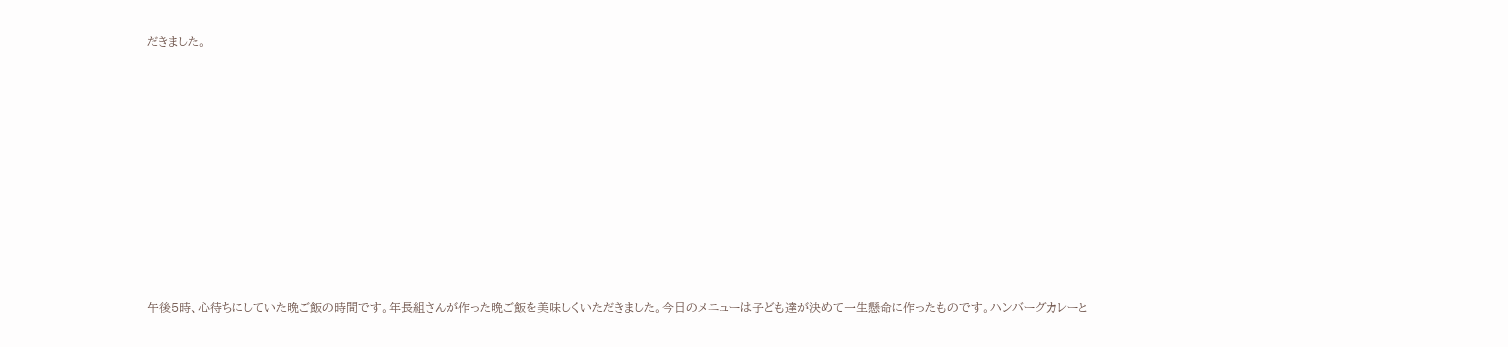だきました。


















午後5時、心待ちにしていた晩ご飯の時間です。年長組さんが作った晩ご飯を美味しくいただきました。今日のメニューは子ども達が決めて一生懸命に作ったものです。ハンバーグカレーと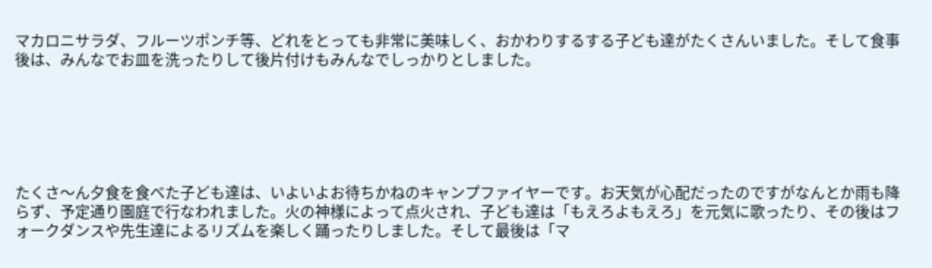マカロニサラダ、フルーツポンチ等、どれをとっても非常に美味しく、おかわりするする子ども達がたくさんいました。そして食事後は、みんなでお皿を洗ったりして後片付けもみんなでしっかりとしました。






たくさ〜ん夕食を食べた子ども達は、いよいよお待ちかねのキャンプファイヤーです。お天気が心配だったのですがなんとか雨も降らず、予定通り園庭で行なわれました。火の神様によって点火され、子ども達は「もえろよもえろ」を元気に歌ったり、その後はフォークダンスや先生達によるリズムを楽しく踊ったりしました。そして最後は「マ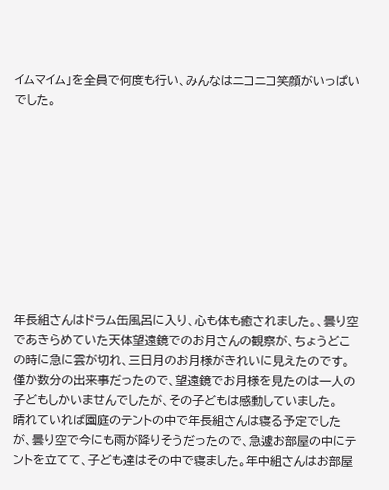イムマイム」を全員で何度も行い、みんなはニコニコ笑顔がいっぱいでした。










年長組さんはドラム缶風呂に入り、心も体も癒されました。、曇り空であきらめていた天体望遠鏡でのお月さんの観察が、ちょうどこの時に急に雲が切れ、三日月のお月様がきれいに見えたのです。僅か数分の出来事だったので、望遠鏡でお月様を見たのは一人の子どもしかいませんでしたが、その子どもは感動していました。
晴れていれば園庭のテントの中で年長組さんは寝る予定でしたが、曇り空で今にも雨が降りそうだったので、急遽お部屋の中にテントを立てて、子ども達はその中で寝ました。年中組さんはお部屋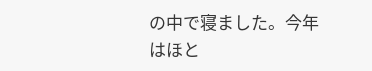の中で寝ました。今年はほと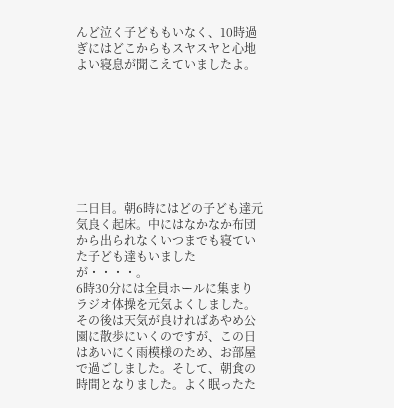んど泣く子どももいなく、10時過ぎにはどこからもスヤスヤと心地よい寝息が聞こえていましたよ。








二日目。朝6時にはどの子ども達元気良く起床。中にはなかなか布団から出られなくいつまでも寝ていた子ども達もいましたが・・・・。
6時30分には全員ホールに集まりラジオ体操を元気よくしました。その後は天気が良ければあやめ公園に散歩にいくのですが、この日はあいにく雨模様のため、お部屋で過ごしました。そして、朝食の時間となりました。よく眠ったた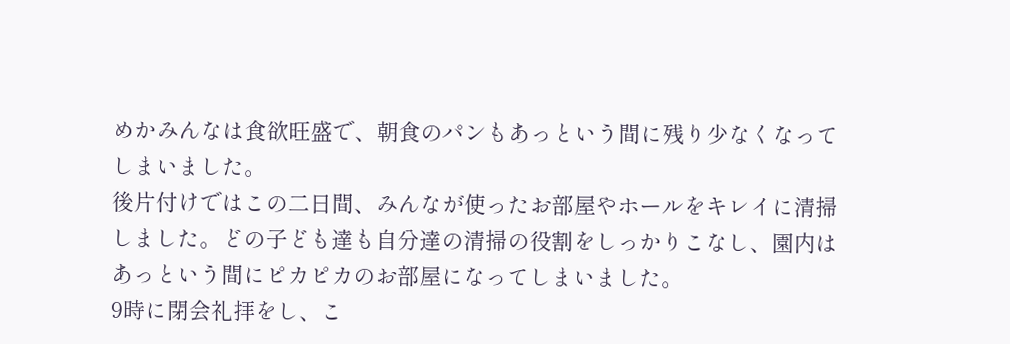めかみんなは食欲旺盛で、朝食のパンもあっという間に残り少なくなってしまいました。
後片付けではこの二日間、みんなが使ったお部屋やホールをキレイに清掃しました。どの子ども達も自分達の清掃の役割をしっかりこなし、園内はあっという間にピカピカのお部屋になってしまいました。
9時に閉会礼拝をし、こ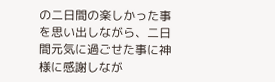の二日間の楽しかった事を思い出しながら、二日間元気に過ごせた事に神様に感謝しなが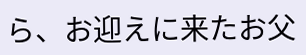ら、お迎えに来たお父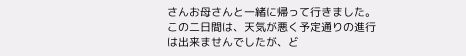さんお母さんと一緒に帰って行きました。
この二日間は、天気が悪く予定通りの進行は出来ませんでしたが、ど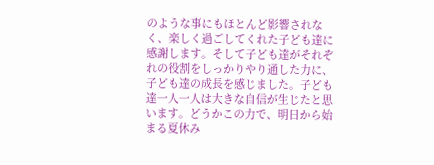のような事にもほとんど影響されなく、楽しく過ごしてくれた子ども達に感謝します。そして子ども達がそれぞれの役割をしっかりやり通した力に、子ども達の成長を感じました。子ども達一人一人は大きな自信が生じたと思います。どうかこの力で、明日から始まる夏休み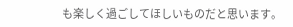も楽しく過ごしてほしいものだと思います。